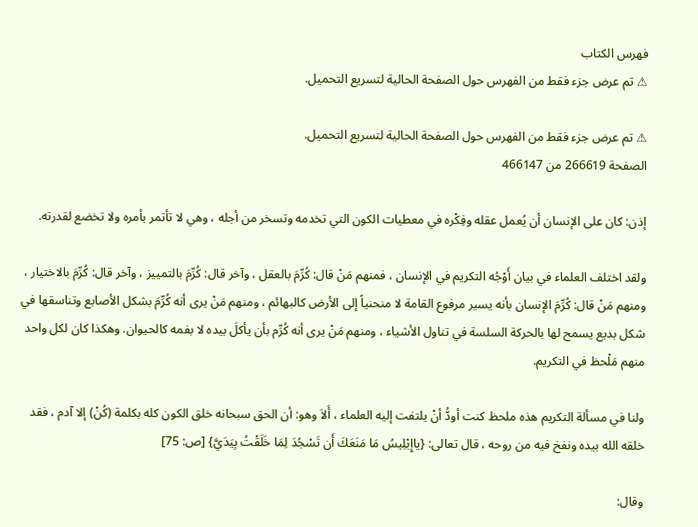فهرس الكتاب
⚠ تم عرض جزء فقط من الفهرس حول الصفحة الحالية لتسريع التحميل.

⚠ تم عرض جزء فقط من الفهرس حول الصفحة الحالية لتسريع التحميل.
الصفحة 266619 من 466147

إذن: كان على الإنسان أن يُعمل عقله وفِكْره في معطيات الكون التي تخدمه وتسخر من أجله ، وهي لا تأتمر بأمره ولا تخضع لقدرته.

ولقد اختلف العلماء في بيان أَوْجُه التكريم في الإنسان ، فمنهم مَنْ قال: كُرِّمَ بالعقل ، وآخر قال: كُرِّمَ بالتمييز ، وآخر قال: كُرِّمَ بالاختيار ، ومنهم مَنْ قال: كُرِّمَ الإنسان بأنه يسير مرفوع القامة لا منحنياً إلى الأرض كالبهائم ، ومنهم مَنْ يرى أنه كُرِّمَ بشكل الأصابع وتناسقها في شكل بديع يسمح لها بالحركة السلسة في تناول الأشياء ، ومنهم مَنْ يرى أنه كُرِّم بأن يأكلَ بيده لا بفمه كالحيوان. وهكذا كان لكل واحد منهم مَلْحظ في التكريم.

ولنا في مسألة التكريم هذه ملحظ كنت أودُّ أنْ يلتفت إليه العلماء ، أَلاَ وهو: أن الحق سبحانه خلق الكون كله بكلمة (كُنْ) إلا آدم ، فقد خلقه الله بيده ونفخ فيه من روحه ، قال تعالى: {ياإِبْلِيسُ مَا مَنَعَكَ أَن تَسْجُدَ لِمَا خَلَقْتُ بِيَدَيَّ} [ص: 75]

وقال: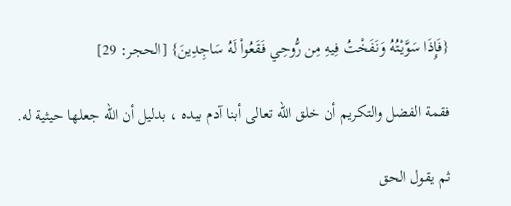{فَإِذَا سَوَّيْتُهُ وَنَفَخْتُ فِيهِ مِن رُّوحِي فَقَعُواْ لَهُ سَاجِدِينَ} [الحجر: 29]

فقمة الفضل والتكريم أن خلق الله تعالى أبنا آدم بيده ، بدليل أن الله جعلها حيثية له.

ثم يقول الحق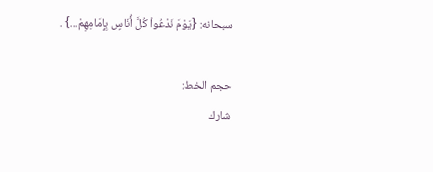سبحانه: {يَوْمَ نَدْعُواْ كُلَّ أُنَاسٍ بِإِمَامِهِمْ...} .

حجم الخط:
شارك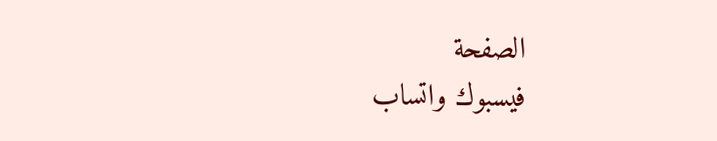الصفحة
فيسبوك واتساب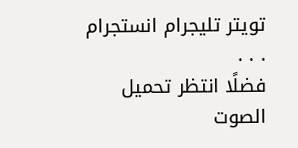تويتر تليجرام انستجرام
. . .
فضلًا انتظر تحميل الصوت